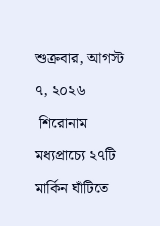শুক্রবার, আগস্ট ৭, ২০২৬
 শিরোনাম
মধ্যপ্রাচ্যে ২৭টি মার্কিন ঘাঁটিতে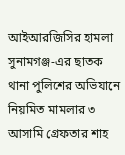আইআরজিসির হামলা সুনামগঞ্জ-এর ছাতক থানা পুলিশের অভিযানে নিয়মিত মামলার ৩ আসামি গ্রেফতার শাহ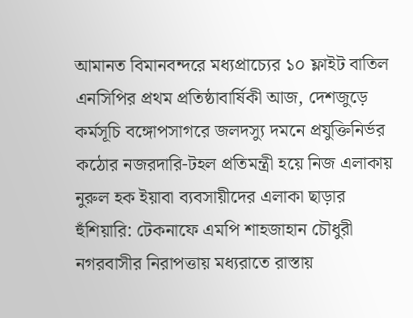আমানত বিমানবন্দরে মধ্যপ্রাচ্যের ১০ ফ্লাইট বাতিল এনসিপির প্রথম প্রতিষ্ঠাবার্ষিকী আজ, দেশজুড়ে কর্মসূচি বঙ্গোপসাগরে জলদস্যু দমনে প্রযুক্তিনির্ভর কঠোর নজরদারি-টহল প্রতিমন্ত্রী হয়ে নিজ এলাকায় নুরুল হক ইয়াবা ব্যবসায়ীদের এলাকা ছাড়ার হুঁশিয়ারি: টেকনাফে এমপি শাহজাহান চৌধুরী নগরবাসীর নিরাপত্তায় মধ্যরাতে রাস্তায়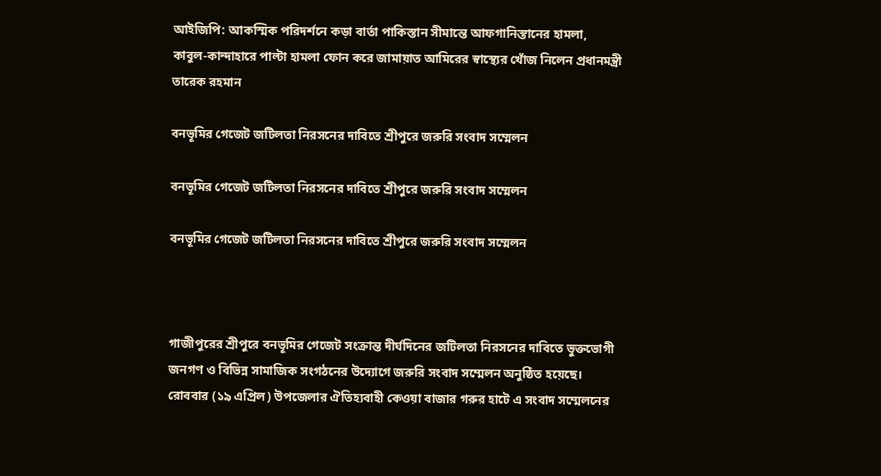আইজিপি: আকস্মিক পরিদর্শনে কড়া বার্তা পাকিস্তান সীমান্তে আফগানিস্তানের হামলা, কাবুল-কান্দাহারে পাল্টা হামলা ফোন করে জামায়াত আমিরের স্বাস্থ্যের খোঁজ নিলেন প্রধানমন্ত্রী তারেক রহমান

বনভূমির গেজেট জটিলতা নিরসনের দাবিতে শ্রীপুরে জরুরি সংবাদ সম্মেলন

বনভূমির গেজেট জটিলতা নিরসনের দাবিতে শ্রীপুরে জরুরি সংবাদ সম্মেলন

বনভূমির গেজেট জটিলতা নিরসনের দাবিতে শ্রীপুরে জরুরি সংবাদ সম্মেলন



গাজীপুরের শ্রীপুরে বনভূমির গেজেট সংক্রান্ত দীর্ঘদিনের জটিলতা নিরসনের দাবিতে ভুক্তভোগী জনগণ ও বিভিন্ন সামাজিক সংগঠনের উদ্যোগে জরুরি সংবাদ সম্মেলন অনুষ্ঠিত হয়েছে।
রোববার (১৯ এপ্রিল) উপজেলার ঐতিহ্যবাহী কেওয়া বাজার গরুর হাটে এ সংবাদ সম্মেলনের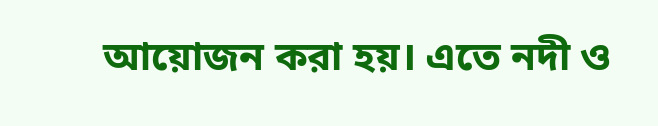আয়োজন করা হয়। এতে নদী ও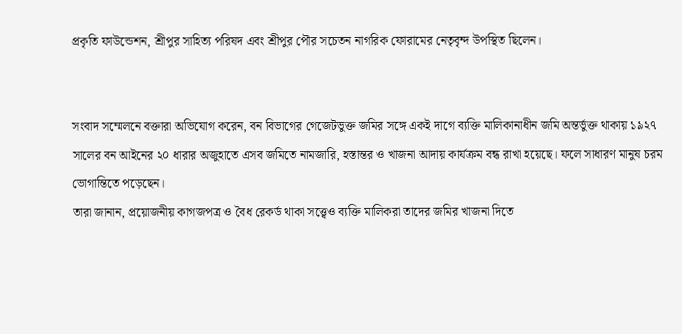প্রকৃতি ফাউন্ডেশন, শ্রীপুর সাহিত্য পরিষদ এবং শ্রীপুর পৌর সচেতন নাগরিক ফোরামের নেতৃবৃন্দ উপস্থিত ছিলেন।


সংবাদ সম্মেলনে বক্তারা অভিযোগ করেন, বন বিভাগের গেজেটভুক্ত জমির সঙ্গে একই দাগে ব্যক্তি মালিকানাধীন জমি অন্তর্ভুক্ত থাকায় ১৯২৭ সালের বন আইনের ২০ ধারার অজুহাতে এসব জমিতে নামজারি, হস্তান্তর ও খাজনা আদায় কার্যক্রম বন্ধ রাখা হয়েছে। ফলে সাধারণ মানুষ চরম ভোগান্তিতে পড়েছেন।
তারা জানান, প্রয়োজনীয় কাগজপত্র ও বৈধ রেকর্ড থাকা সত্ত্বেও ব্যক্তি মালিকরা তাদের জমির খাজনা দিতে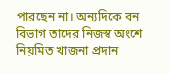পারছেন না। অন্যদিকে বন বিভাগ তাদের নিজস্ব অংশে নিয়মিত খাজনা প্রদান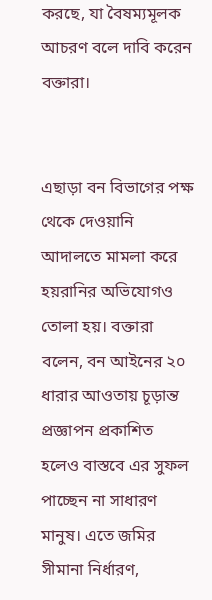করছে, যা বৈষম্যমূলক আচরণ বলে দাবি করেন বক্তারা।


এছাড়া বন বিভাগের পক্ষ থেকে দেওয়ানি আদালতে মামলা করে হয়রানির অভিযোগও তোলা হয়। বক্তারা বলেন, বন আইনের ২০ ধারার আওতায় চূড়ান্ত প্রজ্ঞাপন প্রকাশিত হলেও বাস্তবে এর সুফল পাচ্ছেন না সাধারণ মানুষ। এতে জমির সীমানা নির্ধারণ,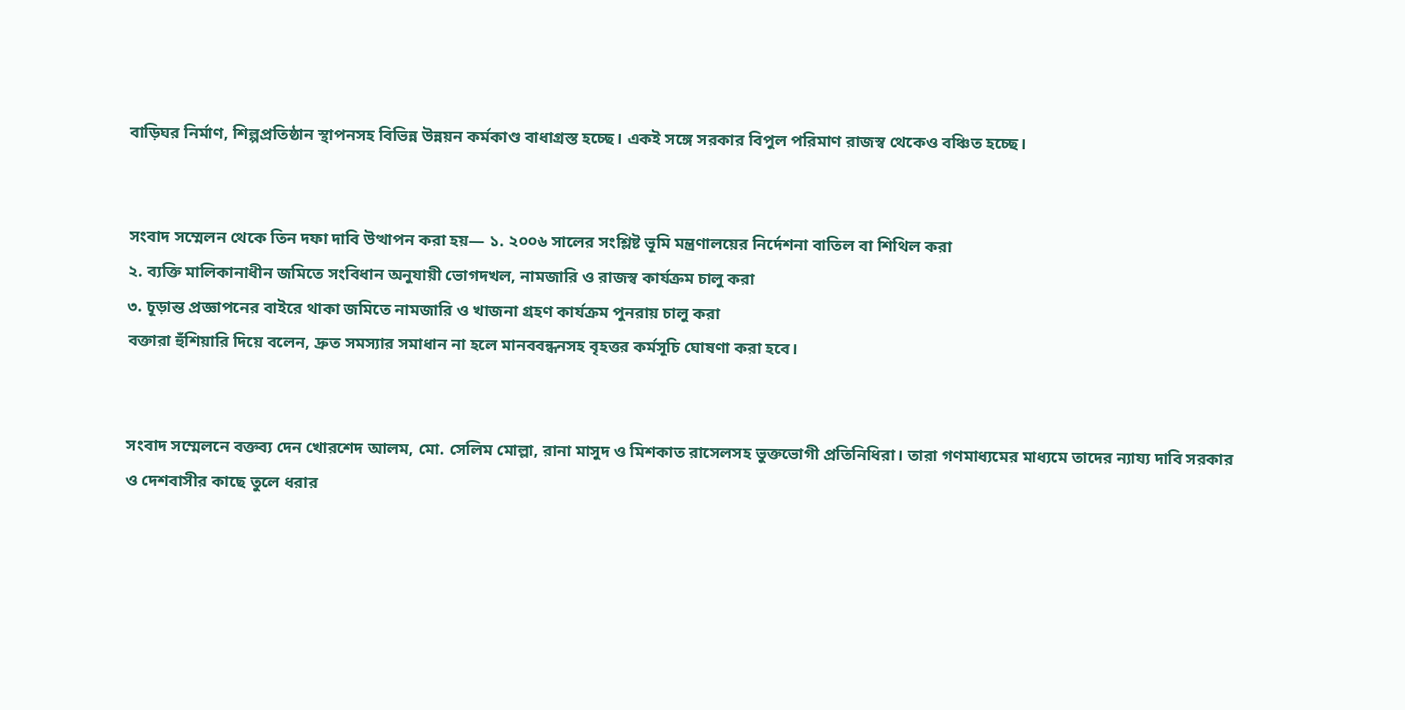বাড়িঘর নির্মাণ, শিল্পপ্রতিষ্ঠান স্থাপনসহ বিভিন্ন উন্নয়ন কর্মকাণ্ড বাধাগ্রস্ত হচ্ছে। একই সঙ্গে সরকার বিপুল পরিমাণ রাজস্ব থেকেও বঞ্চিত হচ্ছে।


সংবাদ সম্মেলন থেকে তিন দফা দাবি উত্থাপন করা হয়— ১. ২০০৬ সালের সংশ্লিষ্ট ভূমি মন্ত্রণালয়ের নির্দেশনা বাতিল বা শিথিল করা
২. ব্যক্তি মালিকানাধীন জমিতে সংবিধান অনুযায়ী ভোগদখল, নামজারি ও রাজস্ব কার্যক্রম চালু করা
৩. চূড়ান্ত প্রজ্ঞাপনের বাইরে থাকা জমিতে নামজারি ও খাজনা গ্রহণ কার্যক্রম পুনরায় চালু করা
বক্তারা হুঁশিয়ারি দিয়ে বলেন, দ্রুত সমস্যার সমাধান না হলে মানববন্ধনসহ বৃহত্তর কর্মসূচি ঘোষণা করা হবে।


সংবাদ সম্মেলনে বক্তব্য দেন খোরশেদ আলম, মো. সেলিম মোল্লা, রানা মাসুদ ও মিশকাত রাসেলসহ ভুক্তভোগী প্রতিনিধিরা। তারা গণমাধ্যমের মাধ্যমে তাদের ন্যায্য দাবি সরকার ও দেশবাসীর কাছে তুলে ধরার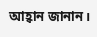আহ্বান জানান।